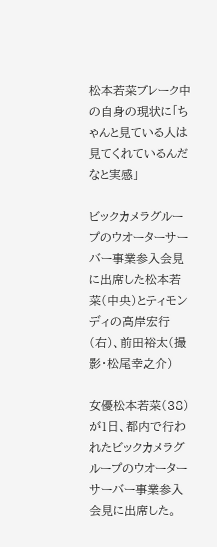松本若菜ブレーク中の自身の現状に「ちゃんと見ている人は見てくれているんだなと実感」

ビックカメラグループのウオーターサーバー事業参入会見に出席した松本若菜(中央)とティモンディの高岸宏行(右)、前田裕太(撮影・松尾幸之介)

女優松本若菜(38)が1日、都内で行われたビックカメラグループのウオーターサーバー事業参入会見に出席した。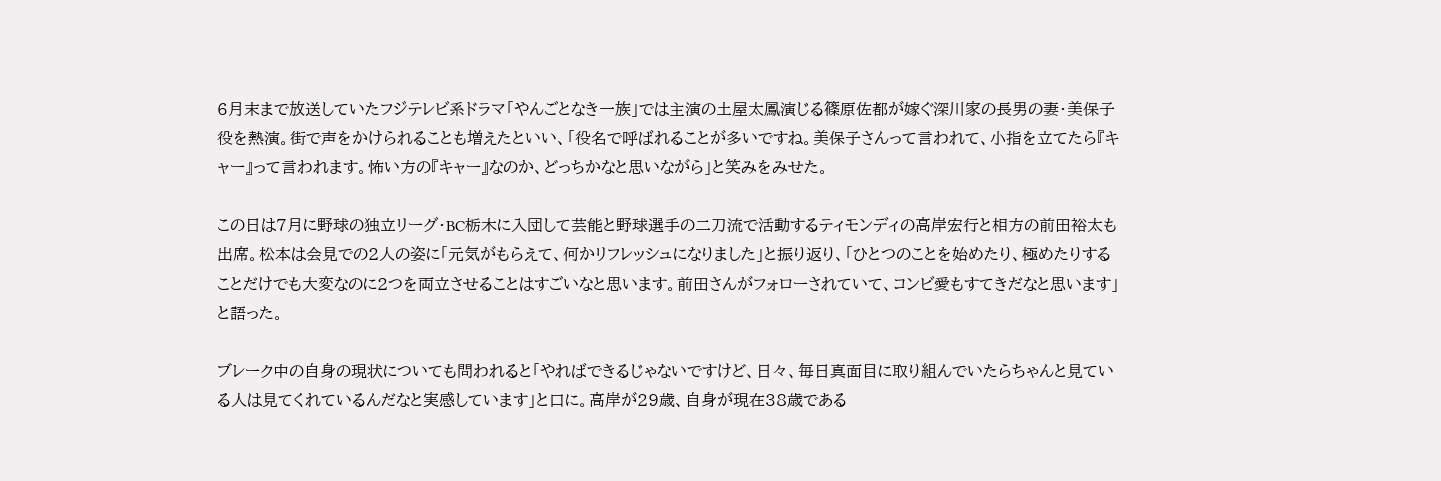6月末まで放送していたフジテレビ系ドラマ「やんごとなき一族」では主演の土屋太鳳演じる篠原佐都が嫁ぐ深川家の長男の妻・美保子役を熱演。街で声をかけられることも増えたといい、「役名で呼ばれることが多いですね。美保子さんって言われて、小指を立てたら『キャー』って言われます。怖い方の『キャー』なのか、どっちかなと思いながら」と笑みをみせた。

この日は7月に野球の独立リーグ・BC栃木に入団して芸能と野球選手の二刀流で活動するティモンディの高岸宏行と相方の前田裕太も出席。松本は会見での2人の姿に「元気がもらえて、何かリフレッシュになりました」と振り返り、「ひとつのことを始めたり、極めたりすることだけでも大変なのに2つを両立させることはすごいなと思います。前田さんがフォローされていて、コンビ愛もすてきだなと思います」と語った。

ブレーク中の自身の現状についても問われると「やればできるじゃないですけど、日々、毎日真面目に取り組んでいたらちゃんと見ている人は見てくれているんだなと実感しています」と口に。高岸が29歳、自身が現在38歳である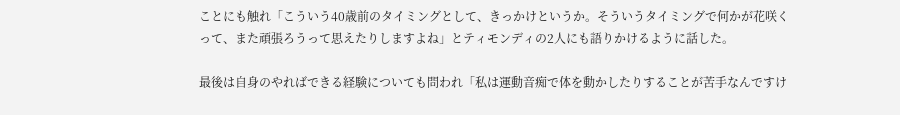ことにも触れ「こういう40歳前のタイミングとして、きっかけというか。そういうタイミングで何かが花咲くって、また頑張ろうって思えたりしますよね」とティモンディの2人にも語りかけるように話した。

最後は自身のやればできる経験についても問われ「私は運動音痴で体を動かしたりすることが苦手なんですけ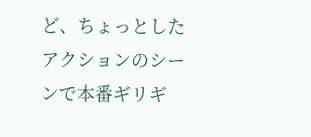ど、ちょっとしたアクションのシーンで本番ギリギ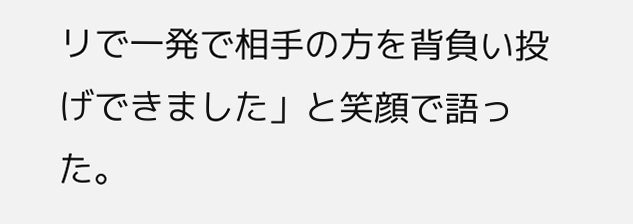リで一発で相手の方を背負い投げできました」と笑顔で語った。